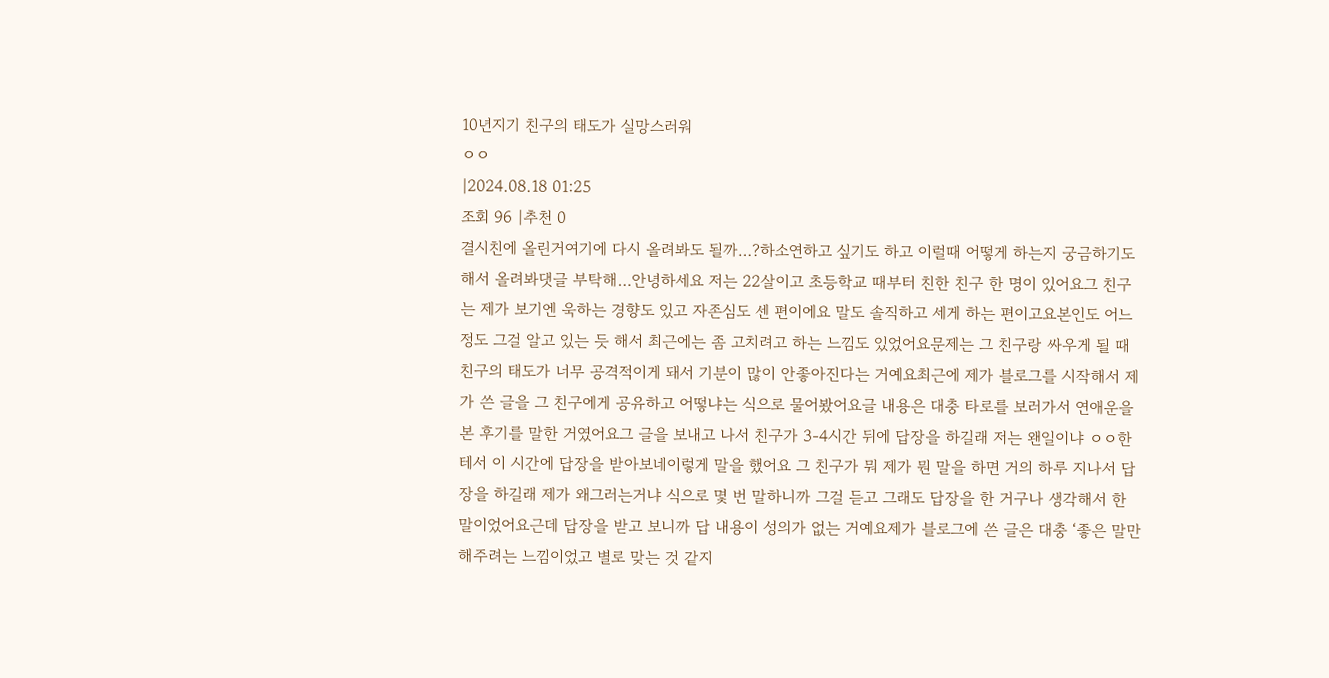10년지기 친구의 태도가 실망스러워
ㅇㅇ
|2024.08.18 01:25
조회 96 |추천 0
결시친에 올린거여기에 다시 올려봐도 될까…?하소연하고 싶기도 하고 이럴때 어떻게 하는지 궁금하기도 해서 올려봐댓글 부탁해…안녕하세요 저는 22살이고 초등학교 때부터 친한 친구 한 명이 있어요그 친구는 제가 보기엔 욱하는 경향도 있고 자존심도 센 편이에요 말도 솔직하고 세게 하는 편이고요본인도 어느정도 그걸 알고 있는 듯 해서 최근에는 좀 고치려고 하는 느낌도 있었어요문제는 그 친구랑 싸우게 될 때 친구의 태도가 너무 공격적이게 돼서 기분이 많이 안좋아진다는 거예요최근에 제가 블로그를 시작해서 제가 쓴 글을 그 친구에게 공유하고 어떻냐는 식으로 물어봤어요글 내용은 대충 타로를 보러가서 연애운을 본 후기를 말한 거였어요그 글을 보내고 나서 친구가 3-4시간 뒤에 답장을 하길래 저는 왠일이냐 ㅇㅇ한테서 이 시간에 답장을 받아보네이렇게 말을 했어요 그 친구가 뭐 제가 뭔 말을 하면 거의 하루 지나서 답장을 하길래 제가 왜그러는거냐 식으로 몇 번 말하니까 그걸 듣고 그래도 답장을 한 거구나 생각해서 한 말이었어요근데 답장을 받고 보니까 답 내용이 성의가 없는 거예요제가 블로그에 쓴 글은 대충 ‘좋은 말만 해주려는 느낌이었고 별로 맞는 것 같지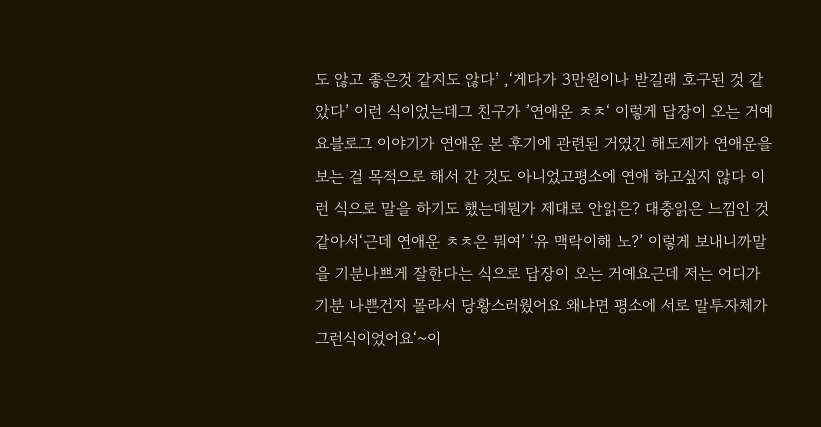도 않고 좋은것 같지도 않다’ ,‘게다가 3만원이나 받길래 호구된 것 같았다’ 이런 식이었는데그 친구가 ’연애운 ㅊㅊ‘ 이렇게 답장이 오는 거예요블로그 이야기가 연애운 본 후기에 관련된 거였긴 해도제가 연애운을 보는 걸 목적으로 해서 간 것도 아니었고평소에 연애 하고싶지 않다 이런 식으로 말을 하기도 했는데뭔가 제대로 안읽은? 대충읽은 느낌인 것 같아서‘근데 연애운 ㅊㅊ은 뭐여’ ‘유 맥락이해 노?’ 이렇게 보내니까말을 기분나쁘게 잘한다는 식으로 답장이 오는 거예요근데 저는 어디가 기분 나쁜건지 몰라서 당황스러웠어요 왜냐면 평소에 서로 말투자체가 그런식이었어요‘~이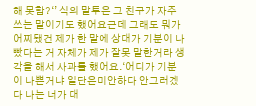해 못함?‘’ 식의 말투은 그 친구가 자주 쓰는 말이기도 했어요근데 그래도 뭐가 어찌됐건 제가 한 말에 상대가 기분이 나빴다는 거 자체가 제가 잘못 말한거라 생각을 해서 사과를 했어요.‘어디가 기분이 나쁜거냐 일단은미안하다 안그러겠다 나는 너가 대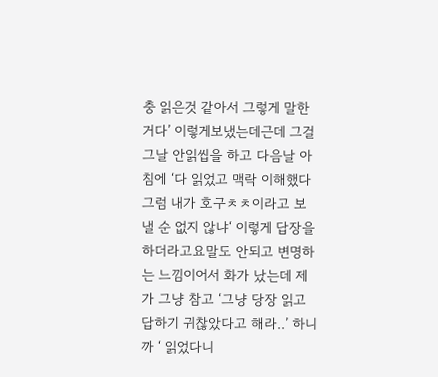충 읽은것 같아서 그렇게 말한거다’ 이렇게보냈는데근데 그걸 그날 안읽씹을 하고 다음날 아침에 ‘다 읽었고 맥락 이해했다 그럼 내가 호구ㅊㅊ이라고 보낼 순 없지 않냐‘ 이렇게 답장을 하더라고요말도 안되고 변명하는 느낌이어서 화가 났는데 제가 그냥 참고 ‘그냥 당장 읽고 답하기 귀찮았다고 해라..’ 하니까 ‘ 읽었다니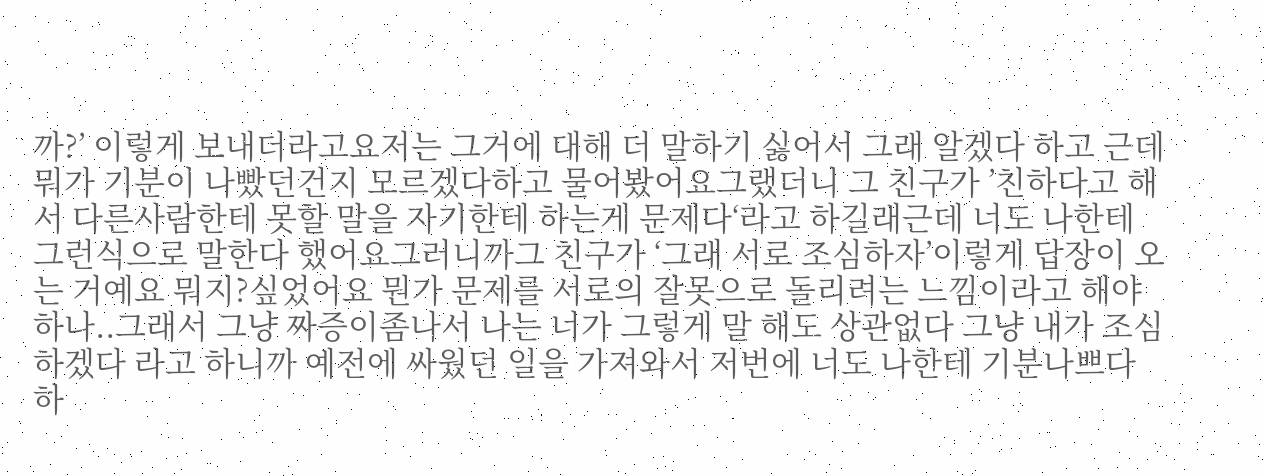까?’ 이렇게 보내더라고요저는 그거에 대해 더 말하기 싫어서 그래 알겠다 하고 근데 뭐가 기분이 나빴던건지 모르겠다하고 물어봤어요그랬더니 그 친구가 ’친하다고 해서 다른사람한테 못할 말을 자기한테 하는게 문제다‘라고 하길래근데 너도 나한테 그런식으로 말한다 했어요그러니까그 친구가 ‘그래 서로 조심하자’이렇게 답장이 오는 거예요 뭐지?싶었어요 뭔가 문제를 서로의 잘못으로 돌리려는 느낌이라고 해야하나..그래서 그냥 짜증이좀나서 나는 너가 그렇게 말 해도 상관없다 그냥 내가 조심하겠다 라고 하니까 예전에 싸웠던 일을 가져와서 저번에 너도 나한테 기분나쁘다 하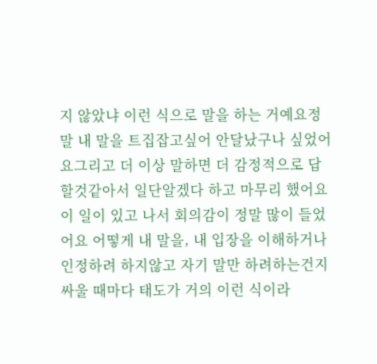지 않았냐 이런 식으로 말을 하는 거예요정말 내 말을 트집잡고싶어 안달났구나 싶었어요그리고 더 이상 말하면 더 감정적으로 답할것같아서 일단알겠다 하고 마무리 했어요이 일이 있고 나서 회의감이 정말 많이 들었어요 어떻게 내 말을, 내 입장을 이해하거나 인정하려 하지않고 자기 말만 하려하는건지싸울 때마다 태도가 거의 이런 식이라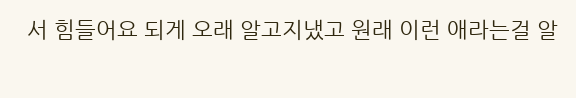서 힘들어요 되게 오래 알고지냈고 원래 이런 애라는걸 알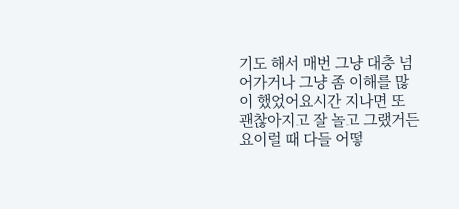기도 해서 매번 그냥 대충 넘어가거나 그냥 좀 이해를 많이 했었어요시간 지나면 또 괜찮아지고 잘 놀고 그랬거든요이럴 때 다들 어떻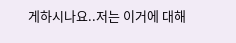게하시나요..저는 이거에 대해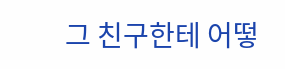그 친구한테 어떻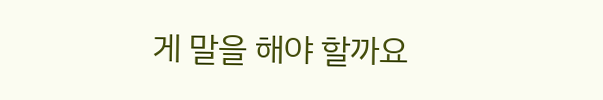게 말을 해야 할까요